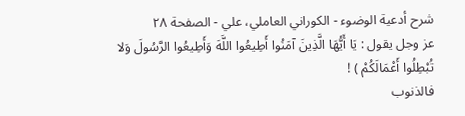شرح أدعية الوضوء - الكوراني العاملي، علي - الصفحة ٢٨
عز وجل يقول : يَا أَيُّهَا الَّذِينَ آمَنُوا أَطِيعُوا اللَّهَ وَأَطِيعُوا الرَّسُولَ وَلا تُبْطِلُوا أَعْمَالَكُمْ ) !
فالذنوب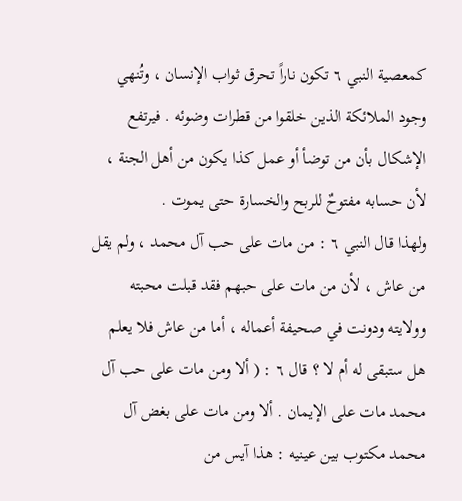كمعصية النبي ٦ تكون ناراً تحرق ثواب الإنسان ، وتُنهي وجود الملائكة الذين خلقوا من قطرات وضوئه . فيرتفع الإشكال بأن من توضأ أو عمل كذا يكون من أهل الجنة ، لأن حسابه مفتوحٌ للربح والخسارة حتى يموت .
ولهذا قال النبي ٦ : من مات على حب آل محمد ، ولم يقل من عاش ، لأن من مات على حبهم فقد قبلت محبته وولايته ودونت في صحيفة أعماله ، أما من عاش فلا يعلم هل ستبقى له أم لا ؟ قال ٦ : ( ألا ومن مات على حب آل محمد مات على الإيمان . ألا ومن مات على بغض آل محمد مكتوب بين عينيه : هذا آيس من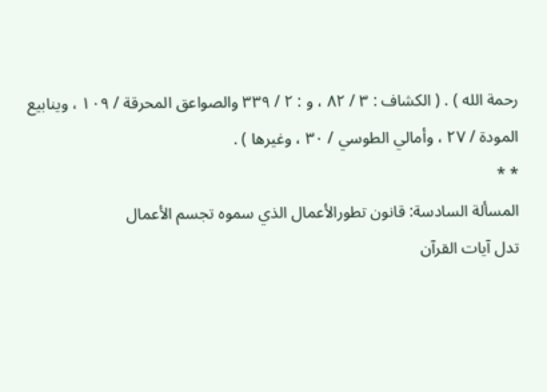رحمة الله ) . ( الكشاف : ٣ / ٨٢ ، و : ٢ / ٣٣٩ والصواعق المحرقة / ١٠٩ ، وينابيع المودة / ٢٧ ، وأمالي الطوسي / ٣٠ ، وغيرها ) .
* *
المسألة السادسة: قانون تطورالأعمال الذي سموه تجسم الأعمال
تدل آيات القرآن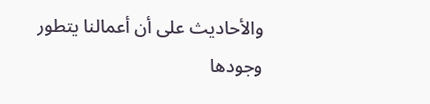والأحاديث على أن أعمالنا يتطور وجودها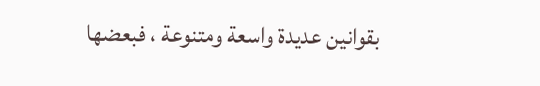بقوانين عديدة واسعة ومتنوعة ، فبعضها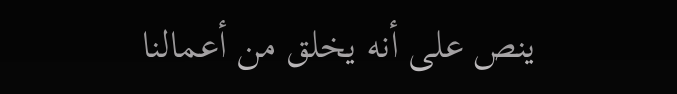ينص على أنه يخلق من أعمالنا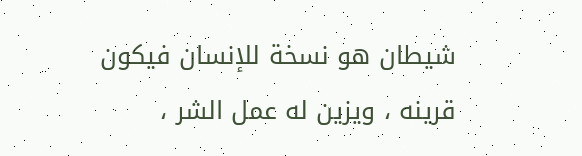شيطان هو نسخة للإنسان فيكون قرينه ، ويزين له عمل الشر ،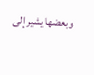وبعضها يشير إلى